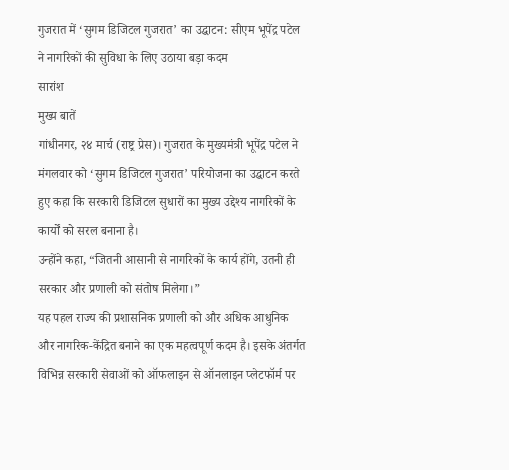गुजरात में ‘सुगम डिजिटल गुजरात’ का उद्घाटन: सीएम भूपेंद्र पटेल ने नागरिकों की सुविधा के लिए उठाया बड़ा कदम
सारांश
मुख्य बातें
गांधीनगर, २४ मार्च (राष्ट्र प्रेस)। गुजरात के मुख्यमंत्री भूपेंद्र पटेल ने मंगलवार को ‘सुगम डिजिटल गुजरात’ परियोजना का उद्घाटन करते हुए कहा कि सरकारी डिजिटल सुधारों का मुख्य उद्देश्य नागरिकों के कार्यों को सरल बनाना है।
उन्होंने कहा, “जितनी आसानी से नागरिकों के कार्य होंगे, उतनी ही सरकार और प्रणाली को संतोष मिलेगा।”
यह पहल राज्य की प्रशासनिक प्रणाली को और अधिक आधुनिक और नागरिक-केंद्रित बनाने का एक महत्वपूर्ण कदम है। इसके अंतर्गत विभिन्न सरकारी सेवाओं को ऑफलाइन से ऑनलाइन प्लेटफॉर्म पर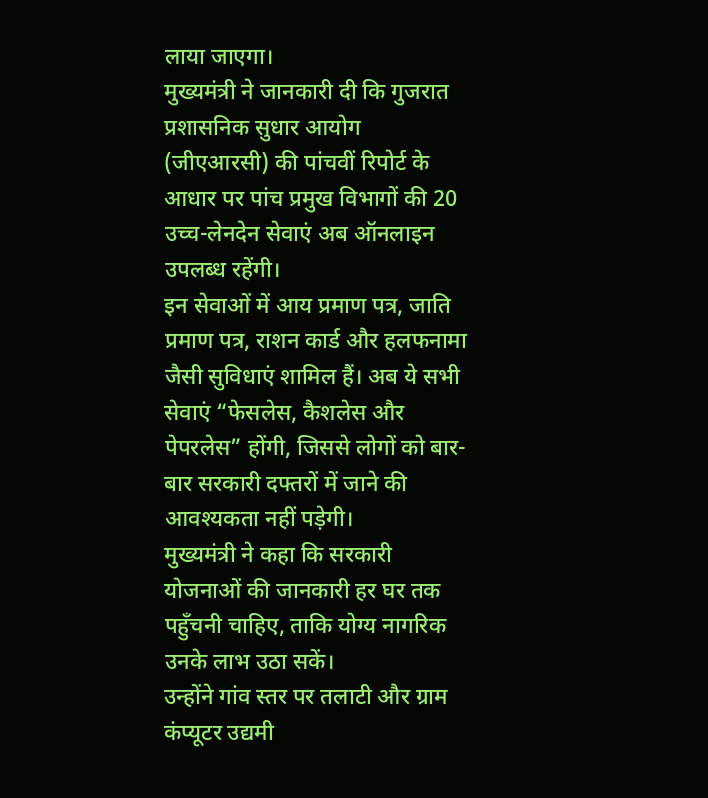लाया जाएगा।
मुख्यमंत्री ने जानकारी दी कि गुजरात प्रशासनिक सुधार आयोग (जीएआरसी) की पांचवीं रिपोर्ट के आधार पर पांच प्रमुख विभागों की 20 उच्च-लेनदेन सेवाएं अब ऑनलाइन उपलब्ध रहेंगी।
इन सेवाओं में आय प्रमाण पत्र, जाति प्रमाण पत्र, राशन कार्ड और हलफनामा जैसी सुविधाएं शामिल हैं। अब ये सभी सेवाएं “फेसलेस, कैशलेस और पेपरलेस” होंगी, जिससे लोगों को बार-बार सरकारी दफ्तरों में जाने की आवश्यकता नहीं पड़ेगी।
मुख्यमंत्री ने कहा कि सरकारी योजनाओं की जानकारी हर घर तक पहुँचनी चाहिए, ताकि योग्य नागरिक उनके लाभ उठा सकें।
उन्होंने गांव स्तर पर तलाटी और ग्राम कंप्यूटर उद्यमी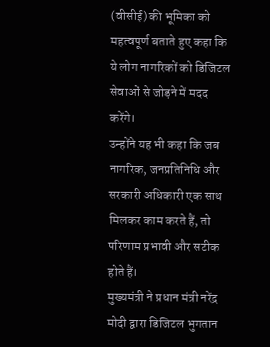(वीसीई) की भूमिका को महत्वपूर्ण बताते हुए कहा कि ये लोग नागरिकों को डिजिटल सेवाओं से जोड़ने में मदद करेंगे।
उन्होंने यह भी कहा कि जब नागरिक, जनप्रतिनिधि और सरकारी अधिकारी एक साथ मिलकर काम करते हैं, तो परिणाम प्रभावी और सटीक होते हैं।
मुख्यमंत्री ने प्रधान मंत्री नरेंद्र मोदी द्वारा डिजिटल भुगतान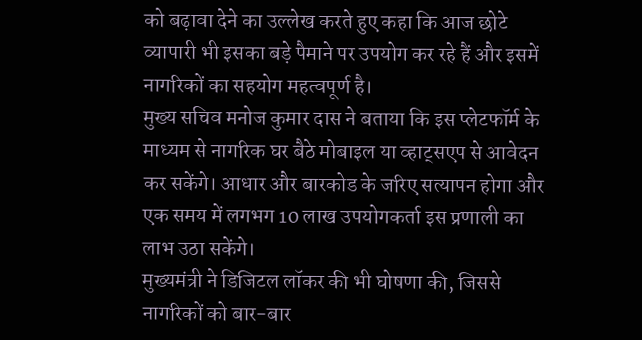को बढ़ावा देने का उल्लेख करते हुए कहा कि आज छोटे व्यापारी भी इसका बड़े पैमाने पर उपयोग कर रहे हैं और इसमें नागरिकों का सहयोग महत्वपूर्ण है।
मुख्य सचिव मनोज कुमार दास ने बताया कि इस प्लेटफॉर्म के माध्यम से नागरिक घर बैठे मोबाइल या व्हाट्सएप से आवेदन कर सकेंगे। आधार और बारकोड के जरिए सत्यापन होगा और एक समय में लगभग 10 लाख उपयोगकर्ता इस प्रणाली का लाभ उठा सकेंगे।
मुख्यमंत्री ने डिजिटल लॉकर की भी घोषणा की, जिससे नागरिकों को बार-बार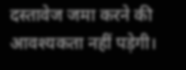दस्तावेज जमा करने की आवश्यकता नहीं पड़ेगी।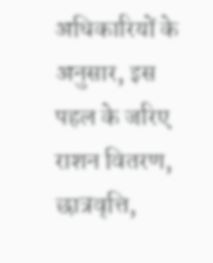अधिकारियों के अनुसार, इस पहल के जरिए राशन वितरण, छात्रवृत्ति,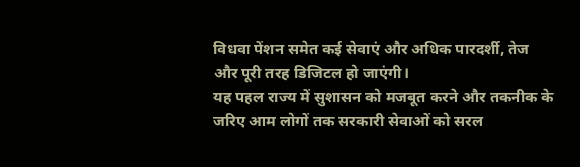विधवा पेंशन समेत कई सेवाएं और अधिक पारदर्शी, तेज और पूरी तरह डिजिटल हो जाएंगी।
यह पहल राज्य में सुशासन को मजबूत करने और तकनीक के जरिए आम लोगों तक सरकारी सेवाओं को सरल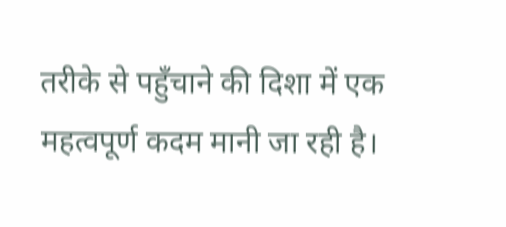तरीके से पहुँचाने की दिशा में एक महत्वपूर्ण कदम मानी जा रही है।